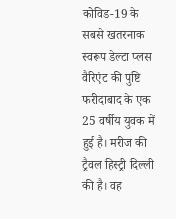कोविड-19 के सबसे खतरनाक स्वरूप डेल्टा प्लस वैरिएंट की पुष्टि फरीदाबाद के एक 25 वर्षीय युवक में हुई है। मरीज की ट्रैवल हिस्ट्री दिल्ली की है। वह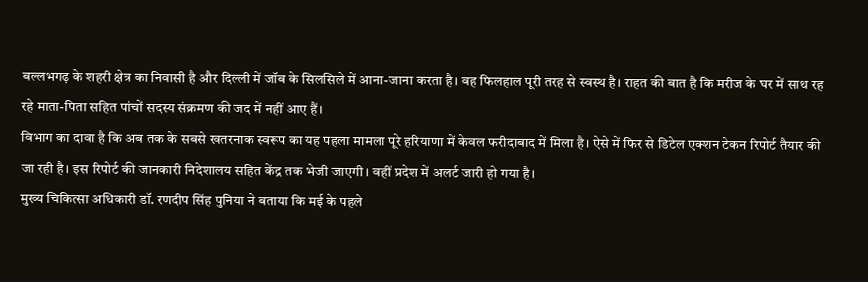बल्लभगढ़ के शहरी क्षेत्र का निवासी है और दिल्ली में जॉब के सिलसिले में आना-जाना करता है। वह फिलहाल पूरी तरह से स्वस्थ है। राहत की बात है कि मरीज के घर में साथ रह रहे माता-पिता सहित पांचों सदस्य संक्रमण की जद में नहीं आए हैं।
विभाग का दावा है कि अब तक के सबसे खतरनाक स्वरूप का यह पहला मामला पूरे हरियाणा में केवल फरीदाबाद में मिला है। ऐसे में फिर से डिटेल एक्शन टेकन रिपोर्ट तैयार की जा रही है। इस रिपोर्ट की जानकारी निदेशालय सहित केंद्र तक भेजी जाएगी। वहीं प्रदेश में अलर्ट जारी हो गया है।
मुख्य चिकित्सा अधिकारी डॉ. रणदीप सिंह पुनिया ने बताया कि मई के पहले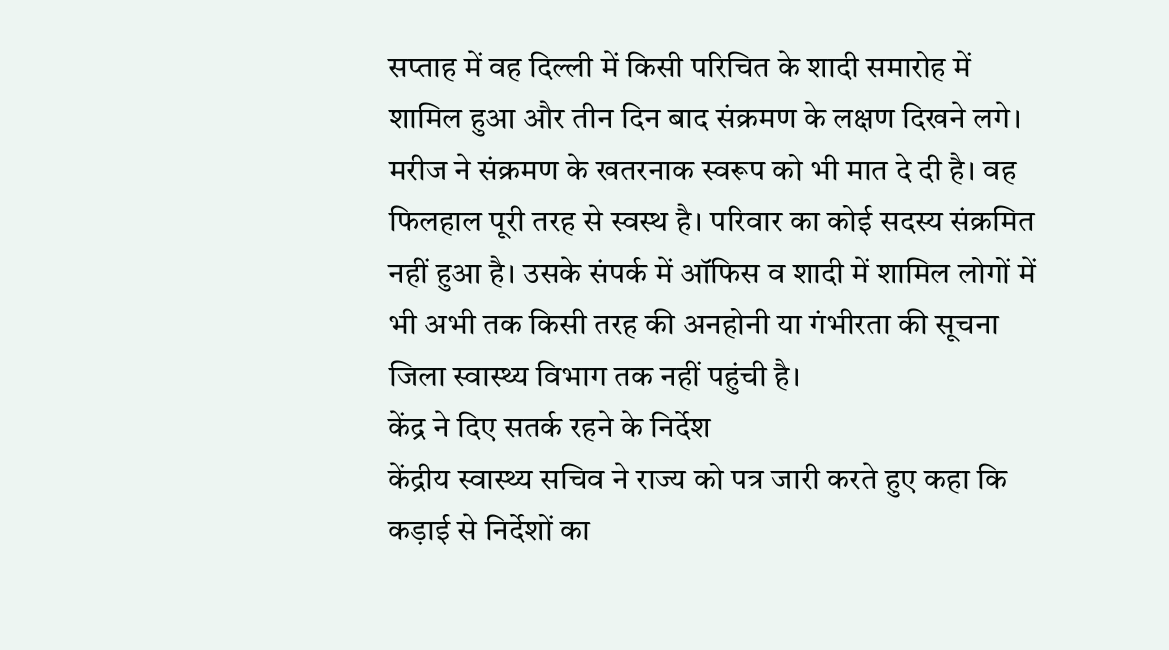सप्ताह में वह दिल्ली में किसी परिचित के शादी समारोह में शामिल हुआ और तीन दिन बाद संक्रमण के लक्षण दिखने लगे। मरीज ने संक्रमण के खतरनाक स्वरूप को भी मात दे दी है। वह फिलहाल पूरी तरह से स्वस्थ है। परिवार का कोई सदस्य संक्रमित नहीं हुआ है। उसके संपर्क में ऑफिस व शादी में शामिल लोगों में भी अभी तक किसी तरह की अनहोनी या गंभीरता की सूचना जिला स्वास्थ्य विभाग तक नहीं पहुंची है।
केंद्र ने दिए सतर्क रहने के निर्देश
केंद्रीय स्वास्थ्य सचिव ने राज्य को पत्र जारी करते हुए कहा कि कड़ाई से निर्देशों का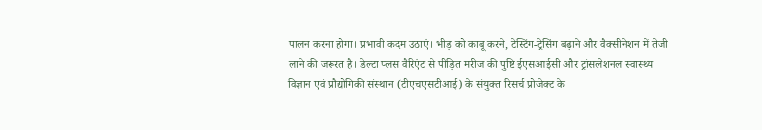पालन करना होगा। प्रभावी कदम उठाएं। भीड़ को काबू करने, टेस्टिंग-ट्रेसिंग बढ़ाने और वैक्सीनेशन में तेजी लाने की जरूरत है। डेल्टा प्लस वैरिएंट से पीड़ित मरीज की पुष्टि ईएसआईसी और ट्रांसलेशनल स्वास्थ्य विज्ञान एवं प्रौद्योगिकी संस्थान (टीएचएसटीआई) के संयुक्त रिसर्च प्रोजेक्ट के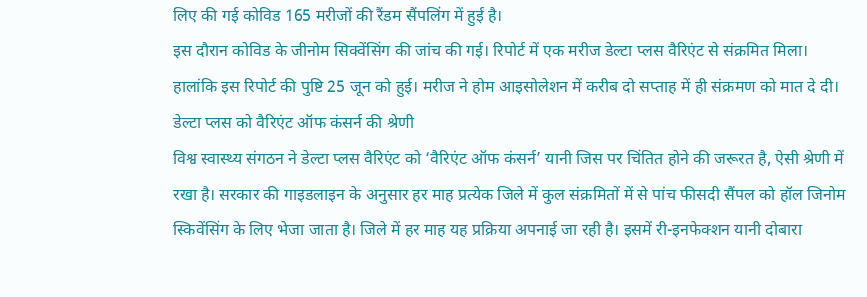लिए की गई कोविड 165 मरीजों की रैंडम सैंपलिंग में हुई है।
इस दौरान कोविड के जीनोम सिक्वेंसिंग की जांच की गई। रिपोर्ट में एक मरीज डेल्टा प्लस वैरिएंट से संक्रमित मिला। हालांकि इस रिपोर्ट की पुष्टि 25 जून को हुई। मरीज ने होम आइसोलेशन में करीब दो सप्ताह में ही संक्रमण को मात दे दी।
डेल्टा प्लस को वैरिएंट ऑफ कंसर्न की श्रेणी
विश्व स्वास्थ्य संगठन ने डेल्टा प्लस वैरिएंट को ‘वैरिएंट ऑफ कंसर्न’ यानी जिस पर चिंतित होने की जरूरत है, ऐसी श्रेणी में रखा है। सरकार की गाइडलाइन के अनुसार हर माह प्रत्येक जिले में कुल संक्रमितों में से पांच फीसदी सैंपल को हॉल जिनोम स्किवेंसिंग के लिए भेजा जाता है। जिले में हर माह यह प्रक्रिया अपनाई जा रही है। इसमें री-इनफेक्शन यानी दोबारा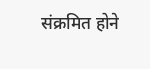संक्रमित होने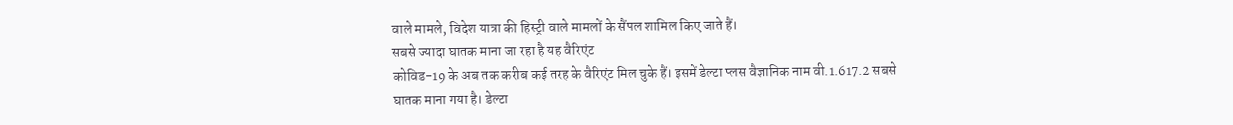वाले मामले, विदेश यात्रा की हिस्ट्री वाले मामलों के सैंपल शामिल किए जाते हैं।
सबसे ज्यादा घातक माना जा रहा है यह वैरिएंट
कोविड-19 के अब तक करीब कई तरह के वैरिएंट मिल चुके हैं। इसमें डेल्टा प्लस वैज्ञानिक नाम वी.1.617.2 सबसे घातक माना गया है। डेल्टा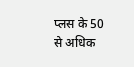प्लस के 50 से अधिक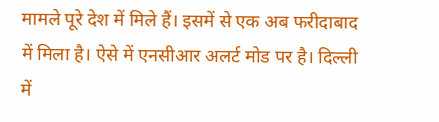मामले पूरे देश में मिले हैं। इसमें से एक अब फरीदाबाद में मिला है। ऐसे में एनसीआर अलर्ट मोड पर है। दिल्ली में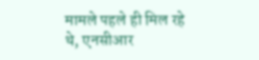मामले पहले ही मिल रहे थे, एनसीआर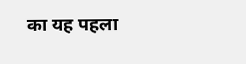का यह पहला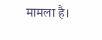मामला है।